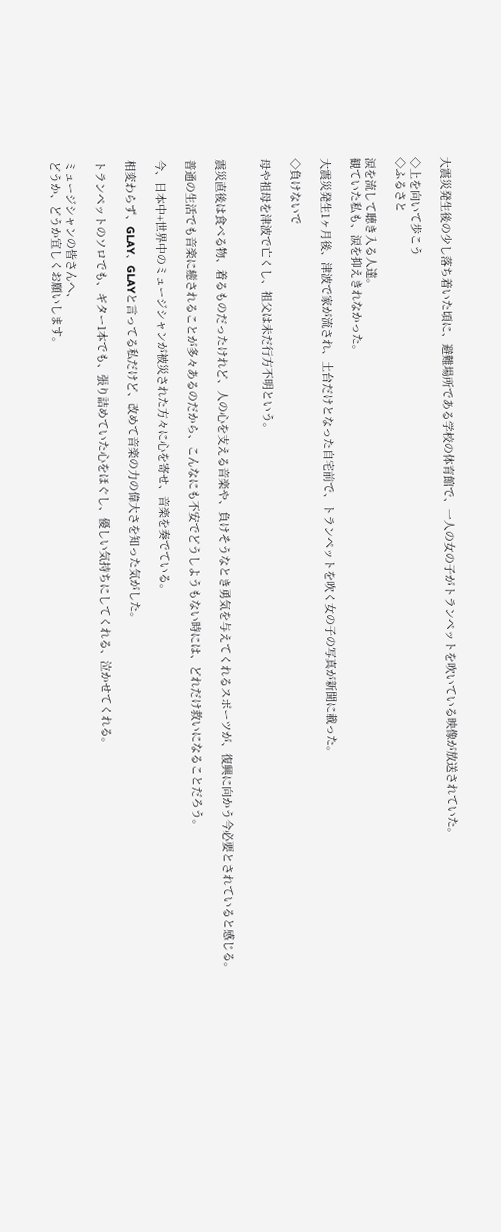大震災発生後の少し落ち着いた頃に、避難場所である学校の体育館で、一人の女の子がトランペットを吹いている映像が放送されていた。

◇上を向いて歩こう
◇ふるさと

涙を流して聴き入る人達。
観ていた私も、涙を抑えきれなかった。

大震災発生1ヶ月後、津波で家が流され、土台だけとなった自宅前で、トランペットを吹く女の子の写真が新聞に載った。

◇負けないで

母や祖母を津波で亡くし、祖父は未だ行方不明という。


震災直後は食べる物、着るものだったけれど、人の心を支える音楽や、負けそうなとき勇気を与えてくれるスポーツが、復興に向かう今必要とされていると感じる。

普通の生活でも音楽に癒されることが多々あるのだから、こんなにも不安でどうしようもない時には、どれだけ救いになることだろう。

今、日本中+世界中のミュージシャンが被災された方々に心を寄せ、音楽を奏でている。

相変わらず、GLAY、GLAYと言ってる私だけど、改めて音楽の力の偉大さを知った気がした。

トランペットのソロでも、ギター1本でも、張り詰めていた心をほぐし、優しい気持ちにしてくれる、泣かせてくれる。

ミュージシャンの皆さんへ、
どうか、どうか宜しくお願いします。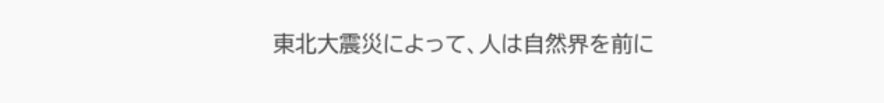東北大震災によって、人は自然界を前に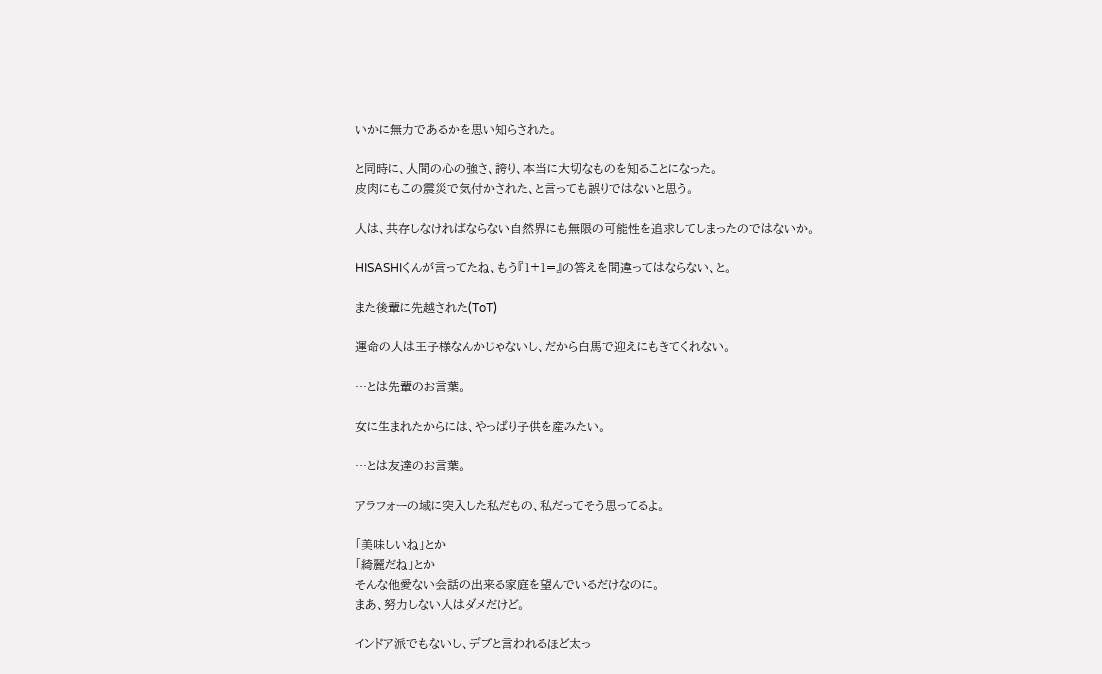いかに無力であるかを思い知らされた。

と同時に、人間の心の強さ、誇り、本当に大切なものを知ることになった。
皮肉にもこの震災で気付かされた、と言っても誤りではないと思う。

人は、共存しなければならない自然界にも無限の可能性を追求してしまったのではないか。

HISASHIくんが言ってたね、もう『1+1=』の答えを間違ってはならない、と。

また後輩に先越された(ToT)

運命の人は王子様なんかじゃないし、だから白馬で迎えにもきてくれない。

…とは先輩のお言葉。

女に生まれたからには、やっぱり子供を産みたい。

…とは友達のお言葉。

アラフォーの域に突入した私だもの、私だってそう思ってるよ。

「美味しいね」とか
「綺麗だね」とか
そんな他愛ない会話の出来る家庭を望んでいるだけなのに。
まあ、努力しない人はダメだけど。

インドア派でもないし、デブと言われるほど太っ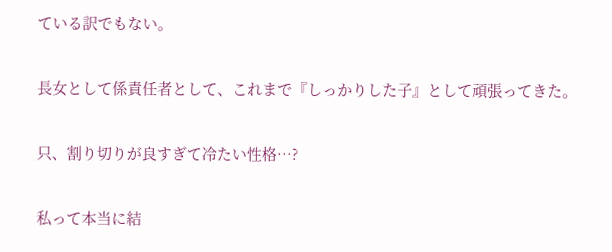ている訳でもない。

長女として係責任者として、これまで『しっかりした子』として頑張ってきた。

只、割り切りが良すぎて冷たい性格…?

私って本当に結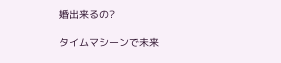婚出来るの?

タイムマシーンで未来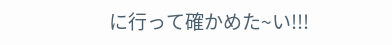に行って確かめた~い!!!